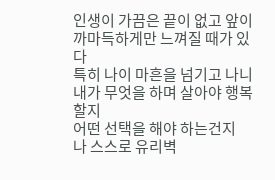인생이 가끔은 끝이 없고 앞이 까마득하게만 느껴질 때가 있다
특히 나이 마흔을 넘기고 나니 내가 무엇을 하며 살아야 행복할지
어떤 선택을 해야 하는건지
나 스스로 유리벽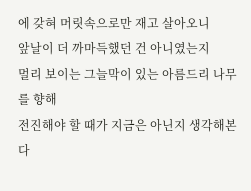에 갖혀 머릿속으로만 재고 살아오니
앞날이 더 까마득했던 건 아니였는지
멀리 보이는 그늘막이 있는 아름드리 나무를 향해
전진해야 할 때가 지금은 아닌지 생각해본다